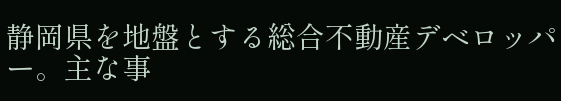静岡県を地盤とする総合不動産デベロッパー。主な事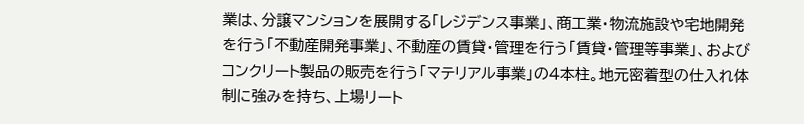業は、分譲マンションを展開する「レジデンス事業」、商工業・物流施設や宅地開発を行う「不動産開発事業」、不動産の賃貸・管理を行う「賃貸・管理等事業」、およびコンクリート製品の販売を行う「マテリアル事業」の4本柱。地元密着型の仕入れ体制に強みを持ち、上場リート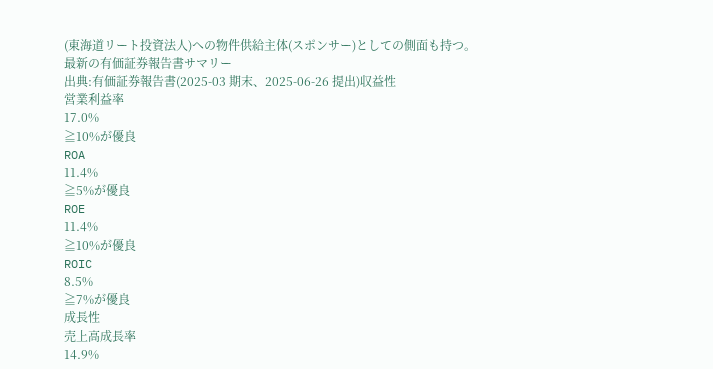(東海道リート投資法人)への物件供給主体(スポンサー)としての側面も持つ。
最新の有価証券報告書サマリー
出典:有価証券報告書(2025-03 期末、2025-06-26 提出)収益性
営業利益率
17.0%
≧10%が優良
ROA
11.4%
≧5%が優良
ROE
11.4%
≧10%が優良
ROIC
8.5%
≧7%が優良
成長性
売上高成長率
14.9%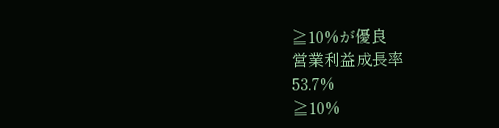≧10%が優良
営業利益成長率
53.7%
≧10%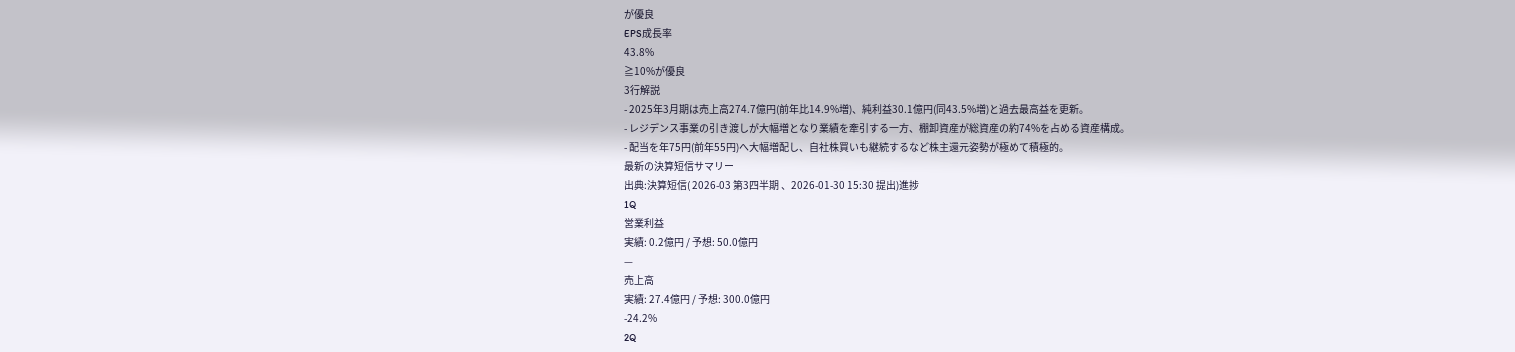が優良
EPS成長率
43.8%
≧10%が優良
3行解説
- 2025年3月期は売上高274.7億円(前年比14.9%増)、純利益30.1億円(同43.5%増)と過去最高益を更新。
- レジデンス事業の引き渡しが大幅増となり業績を牽引する一方、棚卸資産が総資産の約74%を占める資産構成。
- 配当を年75円(前年55円)へ大幅増配し、自社株買いも継続するなど株主還元姿勢が極めて積極的。
最新の決算短信サマリー
出典:決算短信( 2026-03 第3四半期 、2026-01-30 15:30 提出)進捗
1Q
営業利益
実績: 0.2億円 / 予想: 50.0億円
—
売上高
実績: 27.4億円 / 予想: 300.0億円
-24.2%
2Q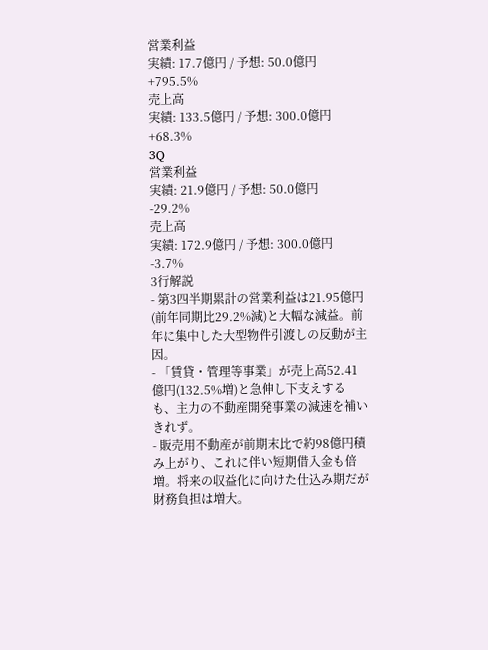営業利益
実績: 17.7億円 / 予想: 50.0億円
+795.5%
売上高
実績: 133.5億円 / 予想: 300.0億円
+68.3%
3Q
営業利益
実績: 21.9億円 / 予想: 50.0億円
-29.2%
売上高
実績: 172.9億円 / 予想: 300.0億円
-3.7%
3行解説
- 第3四半期累計の営業利益は21.95億円(前年同期比29.2%減)と大幅な減益。前年に集中した大型物件引渡しの反動が主因。
- 「賃貸・管理等事業」が売上高52.41億円(132.5%増)と急伸し下支えするも、主力の不動産開発事業の減速を補いきれず。
- 販売用不動産が前期末比で約98億円積み上がり、これに伴い短期借入金も倍増。将来の収益化に向けた仕込み期だが財務負担は増大。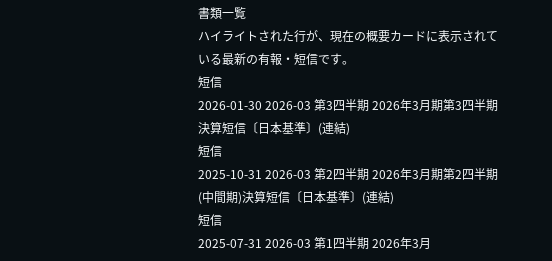書類一覧
ハイライトされた行が、現在の概要カードに表示されている最新の有報・短信です。
短信
2026-01-30 2026-03 第3四半期 2026年3月期第3四半期決算短信〔日本基準〕(連結)
短信
2025-10-31 2026-03 第2四半期 2026年3月期第2四半期(中間期)決算短信〔日本基準〕(連結)
短信
2025-07-31 2026-03 第1四半期 2026年3月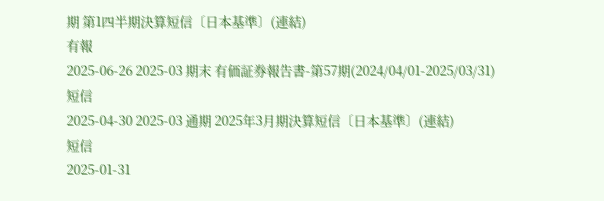期 第1四半期決算短信〔日本基準〕(連結)
有報
2025-06-26 2025-03 期末 有価証券報告書-第57期(2024/04/01-2025/03/31)
短信
2025-04-30 2025-03 通期 2025年3月期決算短信〔日本基準〕(連結)
短信
2025-01-31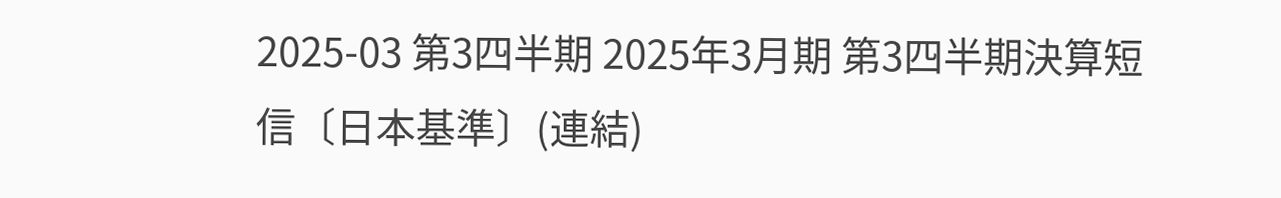2025-03 第3四半期 2025年3月期 第3四半期決算短信〔日本基準〕(連結)